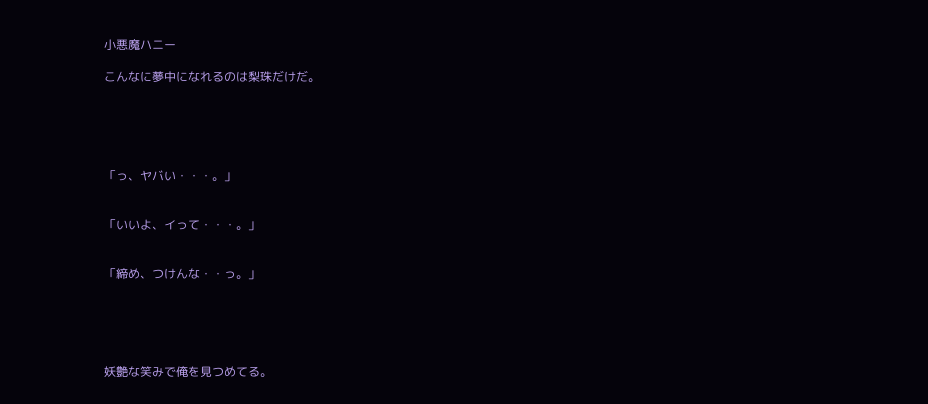小悪魔ハニー

こんなに夢中になれるのは梨珠だけだ。





「っ、ヤバい・・・。」


「いいよ、イって・・・。」


「締め、つけんな・・っ。」





妖艶な笑みで俺を見つめてる。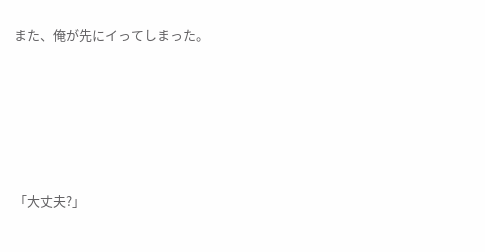また、俺が先にイってしまった。





「大丈夫?」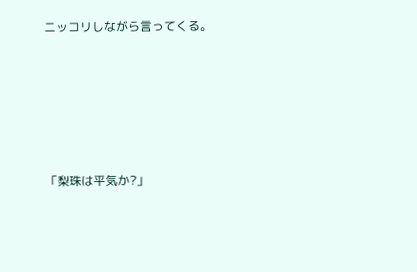ニッコリしながら言ってくる。





「梨珠は平気か?」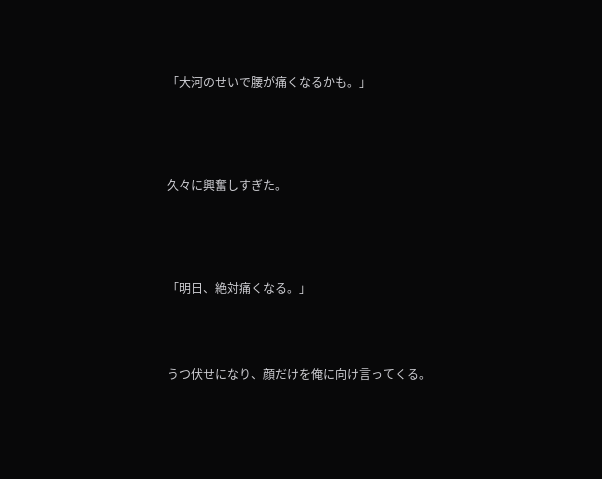「大河のせいで腰が痛くなるかも。」





久々に興奮しすぎた。





「明日、絶対痛くなる。」




うつ伏せになり、顔だけを俺に向け言ってくる。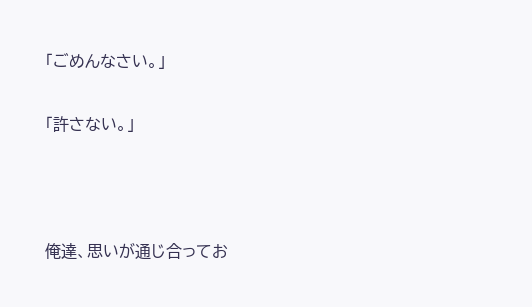「ごめんなさい。」


「許さない。」





俺達、思いが通じ合ってお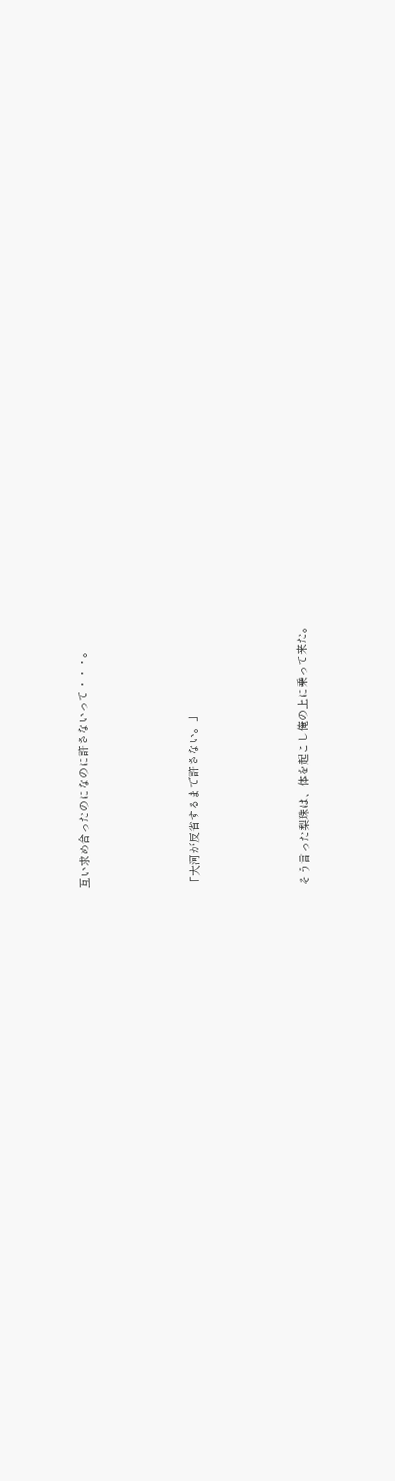互い求め合ったのになのに許さないって・・・。





「大河が反省するまで許さない。」





そう言った梨珠は、体を起こし俺の上に乗って来た。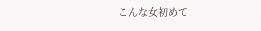こんな女初めて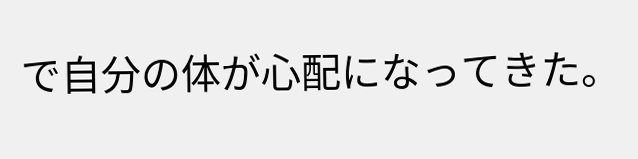で自分の体が心配になってきた。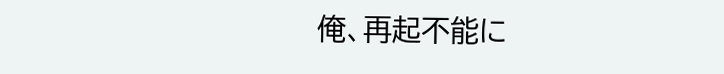俺、再起不能に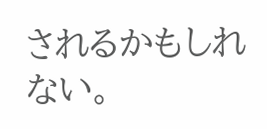されるかもしれない。